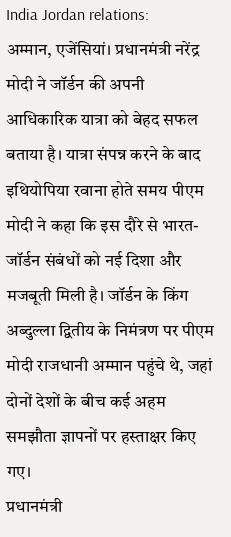India Jordan relations:
अम्मान, एजेंसियां। प्रधानमंत्री नरेंद्र मोदी ने जॉर्डन की अपनी आधिकारिक यात्रा को बेहद सफल बताया है। यात्रा संपन्न करने के बाद इथियोपिया रवाना होते समय पीएम मोदी ने कहा कि इस दौरे से भारत-जॉर्डन संबंधों को नई दिशा और मजबूती मिली है। जॉर्डन के किंग अब्दुल्ला द्वितीय के निमंत्रण पर पीएम मोदी राजधानी अम्मान पहुंचे थे, जहां दोनों देशों के बीच कई अहम समझौता ज्ञापनों पर हस्ताक्षर किए गए।
प्रधानमंत्री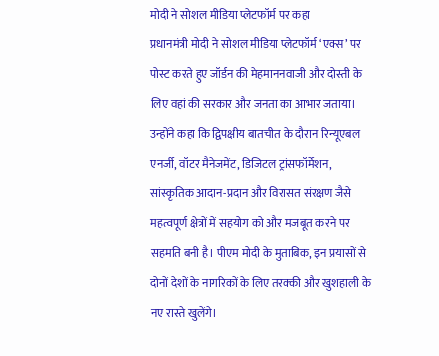मोदी ने सोशल मीडिया प्लेटफॉर्म पर कहा
प्रधानमंत्री मोदी ने सोशल मीडिया प्लेटफॉर्म ‘एक्स’ पर पोस्ट करते हुए जॉर्डन की मेहमाननवाजी और दोस्ती के लिए वहां की सरकार और जनता का आभार जताया। उन्होंने कहा कि द्विपक्षीय बातचीत के दौरान रिन्यूएबल एनर्जी, वॉटर मैनेजमेंट, डिजिटल ट्रांसफॉर्मेशन, सांस्कृतिक आदान-प्रदान और विरासत संरक्षण जैसे महत्वपूर्ण क्षेत्रों में सहयोग को और मजबूत करने पर सहमति बनी है। पीएम मोदी के मुताबिक, इन प्रयासों से दोनों देशों के नागरिकों के लिए तरक्की और खुशहाली के नए रास्ते खुलेंगे।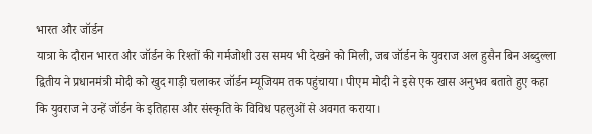भारत और जॉर्डन
यात्रा के दौरान भारत और जॉर्डन के रिश्तों की गर्मजोशी उस समय भी देखने को मिली, जब जॉर्डन के युवराज अल हुसैन बिन अब्दुल्ला द्वितीय ने प्रधानमंत्री मोदी को खुद गाड़ी चलाकर जॉर्डन म्यूजियम तक पहुंचाया। पीएम मोदी ने इसे एक खास अनुभव बताते हुए कहा कि युवराज ने उन्हें जॉर्डन के इतिहास और संस्कृति के विविध पहलुओं से अवगत कराया।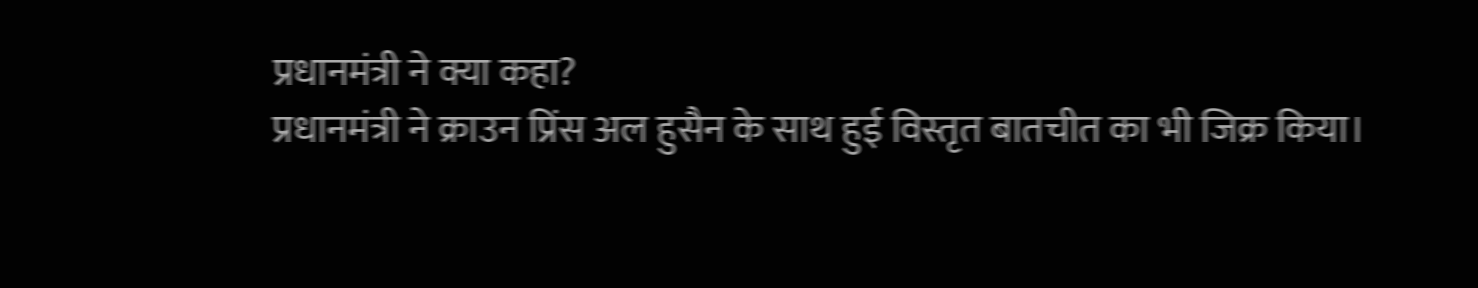प्रधानमंत्री ने क्या कहा?
प्रधानमंत्री ने क्राउन प्रिंस अल हुसैन के साथ हुई विस्तृत बातचीत का भी जिक्र किया।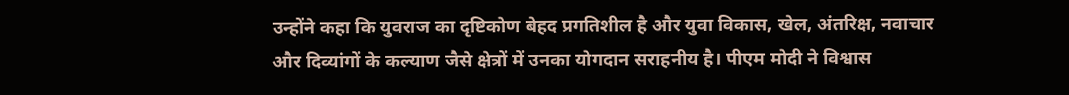उन्होंने कहा कि युवराज का दृष्टिकोण बेहद प्रगतिशील है और युवा विकास, खेल, अंतरिक्ष, नवाचार और दिव्यांगों के कल्याण जैसे क्षेत्रों में उनका योगदान सराहनीय है। पीएम मोदी ने विश्वास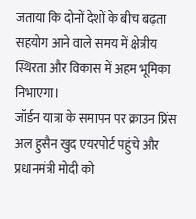जताया कि दोनों देशों के बीच बढ़ता सहयोग आने वाले समय में क्षेत्रीय स्थिरता और विकास में अहम भूमिका निभाएगा।
जॉर्डन यात्रा के समापन पर क्राउन प्रिंस अल हुसैन खुद एयरपोर्ट पहुंचे और प्रधानमंत्री मोदी को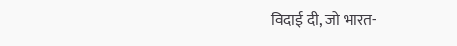विदाई दी, जो भारत-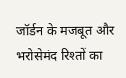जॉर्डन के मजबूत और भरोसेमंद रिश्तों का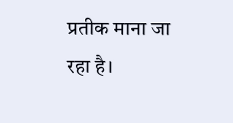प्रतीक माना जा रहा है।